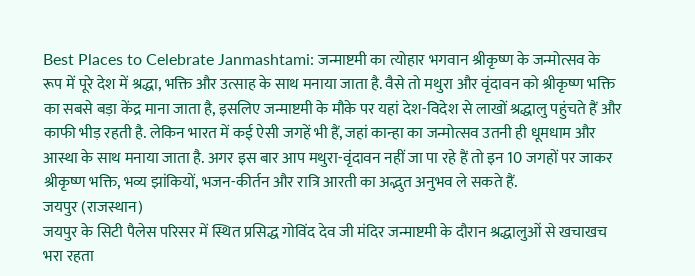Best Places to Celebrate Janmashtami: जन्माष्टमी का त्योहार भगवान श्रीकृष्ण के जन्मोत्सव के रूप में पूरे देश में श्रद्धा, भक्ति और उत्साह के साथ मनाया जाता है. वैसे तो मथुरा और वृंदावन को श्रीकृष्ण भक्ति का सबसे बड़ा केंद्र माना जाता है, इसलिए जन्माष्टमी के मौके पर यहां देश-विदेश से लाखों श्रद्धालु पहुंचते हैं और काफी भीड़ रहती है. लेकिन भारत में कई ऐसी जगहें भी हैं, जहां कान्हा का जन्मोत्सव उतनी ही धूमधाम और आस्था के साथ मनाया जाता है. अगर इस बार आप मथुरा-वृंदावन नहीं जा पा रहे हैं तो इन 10 जगहों पर जाकर श्रीकृष्ण भक्ति, भव्य झांकियों, भजन-कीर्तन और रात्रि आरती का अद्भुत अनुभव ले सकते हैं.
जयपुर (राजस्थान)
जयपुर के सिटी पैलेस परिसर में स्थित प्रसिद्ध गोविंद देव जी मंदिर जन्माष्टमी के दौरान श्रद्धालुओं से खचाखच भरा रहता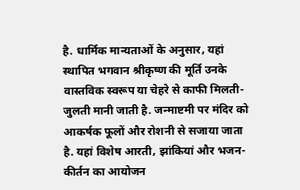है. धार्मिक मान्यताओं के अनुसार, यहां स्थापित भगवान श्रीकृष्ण की मूर्ति उनके वास्तविक स्वरूप या चेहरे से काफी मिलती-जुलती मानी जाती है. जन्माष्टमी पर मंदिर को आकर्षक फूलों और रोशनी से सजाया जाता है. यहां विशेष आरती, झांकियां और भजन-कीर्तन का आयोजन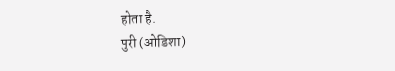होता है.
पुरी (ओडिशा)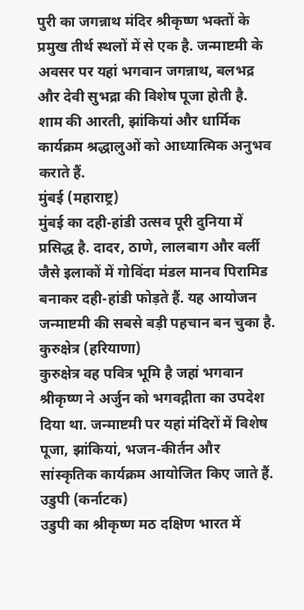पुरी का जगन्नाथ मंदिर श्रीकृष्ण भक्तों के प्रमुख तीर्थ स्थलों में से एक है. जन्माष्टमी के अवसर पर यहां भगवान जगन्नाथ, बलभद्र और देवी सुभद्रा की विशेष पूजा होती है. शाम की आरती, झांकियां और धार्मिक कार्यक्रम श्रद्धालुओं को आध्यात्मिक अनुभव कराते हैं.
मुंबई (महाराष्ट्र)
मुंबई का दही-हांडी उत्सव पूरी दुनिया में प्रसिद्ध है. दादर, ठाणे, लालबाग और वर्ली जैसे इलाकों में गोविंदा मंडल मानव पिरामिड बनाकर दही-हांडी फोड़ते हैं. यह आयोजन जन्माष्टमी की सबसे बड़ी पहचान बन चुका है.
कुरुक्षेत्र (हरियाणा)
कुरुक्षेत्र वह पवित्र भूमि है जहां भगवान श्रीकृष्ण ने अर्जुन को भगवद्गीता का उपदेश दिया था. जन्माष्टमी पर यहां मंदिरों में विशेष पूजा, झांकियां, भजन-कीर्तन और सांस्कृतिक कार्यक्रम आयोजित किए जाते हैं.
उडुपी (कर्नाटक)
उडुपी का श्रीकृष्ण मठ दक्षिण भारत में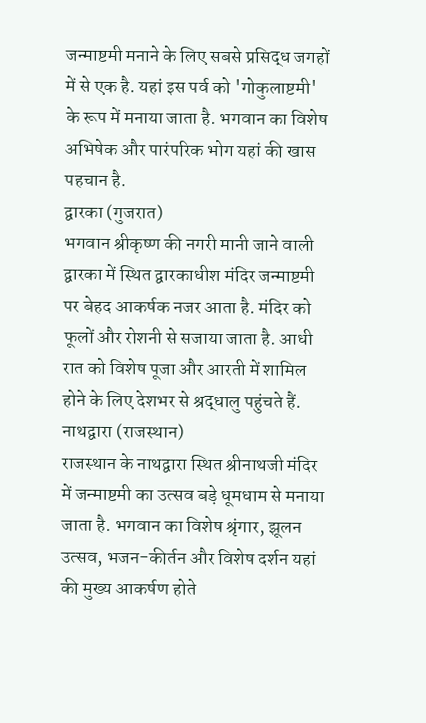जन्माष्टमी मनाने के लिए सबसे प्रसिद्ध जगहों में से एक है. यहां इस पर्व को 'गोकुलाष्टमी' के रूप में मनाया जाता है. भगवान का विशेष अभिषेक और पारंपरिक भोग यहां की खास पहचान है.
द्वारका (गुजरात)
भगवान श्रीकृष्ण की नगरी मानी जाने वाली द्वारका में स्थित द्वारकाधीश मंदिर जन्माष्टमी पर बेहद आकर्षक नजर आता है. मंदिर को फूलों और रोशनी से सजाया जाता है. आधी रात को विशेष पूजा और आरती में शामिल होने के लिए देशभर से श्रद्धालु पहुंचते हैं.
नाथद्वारा (राजस्थान)
राजस्थान के नाथद्वारा स्थित श्रीनाथजी मंदिर में जन्माष्टमी का उत्सव बड़े धूमधाम से मनाया जाता है. भगवान का विशेष श्रृंगार, झूलन उत्सव, भजन-कीर्तन और विशेष दर्शन यहां की मुख्य आकर्षण होते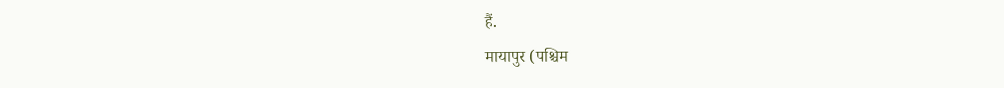हैं.
मायापुर (पश्चिम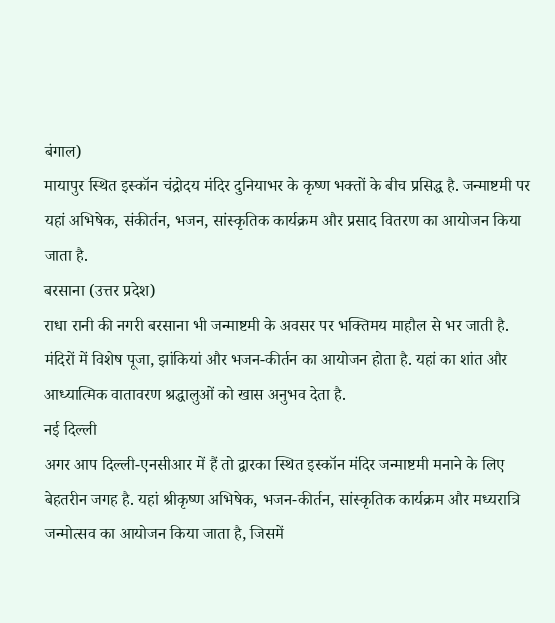बंगाल)
मायापुर स्थित इस्कॉन चंद्रोदय मंदिर दुनियाभर के कृष्ण भक्तों के बीच प्रसिद्ध है. जन्माष्टमी पर यहां अभिषेक, संकीर्तन, भजन, सांस्कृतिक कार्यक्रम और प्रसाद वितरण का आयोजन किया जाता है.
बरसाना (उत्तर प्रदेश)
राधा रानी की नगरी बरसाना भी जन्माष्टमी के अवसर पर भक्तिमय माहौल से भर जाती है. मंदिरों में विशेष पूजा, झांकियां और भजन-कीर्तन का आयोजन होता है. यहां का शांत और आध्यात्मिक वातावरण श्रद्धालुओं को खास अनुभव देता है.
नई दिल्ली
अगर आप दिल्ली-एनसीआर में हैं तो द्वारका स्थित इस्कॉन मंदिर जन्माष्टमी मनाने के लिए बेहतरीन जगह है. यहां श्रीकृष्ण अभिषेक, भजन-कीर्तन, सांस्कृतिक कार्यक्रम और मध्यरात्रि जन्मोत्सव का आयोजन किया जाता है, जिसमें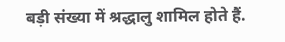बड़ी संख्या में श्रद्धालु शामिल होते हैं.